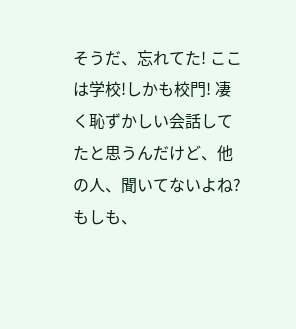そうだ、忘れてた! ここは学校!しかも校門! 凄く恥ずかしい会話してたと思うんだけど、他の人、聞いてないよね? もしも、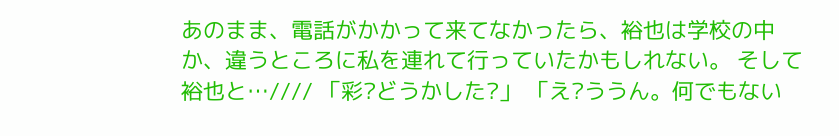あのまま、電話がかかって来てなかったら、裕也は学校の中か、違うところに私を連れて行っていたかもしれない。 そして裕也と…//// 「彩?どうかした?」 「え?ううん。何でもない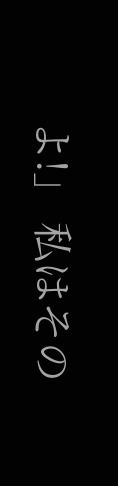よ!」 私はその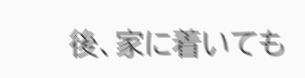後、家に着いても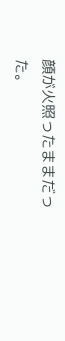顔が火照ったままだった。